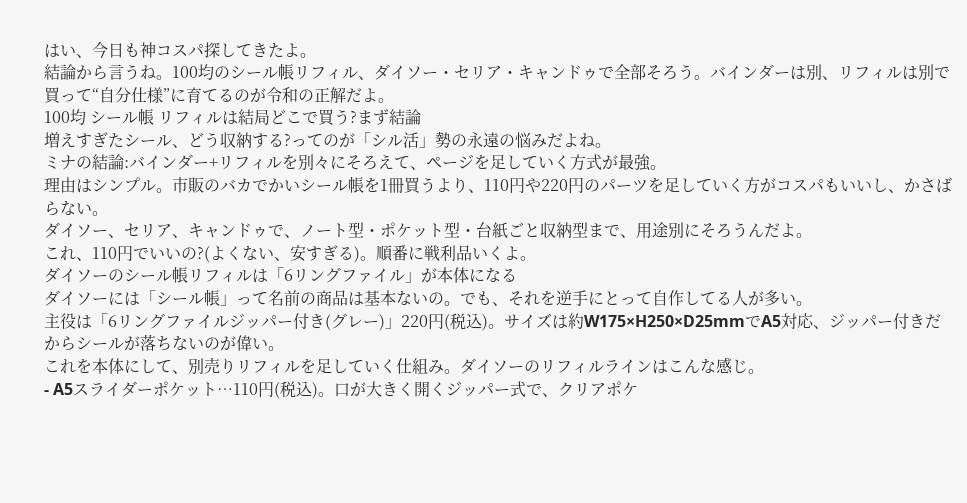はい、今日も神コスパ探してきたよ。
結論から言うね。100均のシール帳リフィル、ダイソー・セリア・キャンドゥで全部そろう。バインダーは別、リフィルは別で買って“自分仕様”に育てるのが令和の正解だよ。
100均 シール帳 リフィルは結局どこで買う?まず結論
増えすぎたシール、どう収納する?ってのが「シル活」勢の永遠の悩みだよね。
ミナの結論:バインダー+リフィルを別々にそろえて、ページを足していく方式が最強。
理由はシンプル。市販のバカでかいシール帳を1冊買うより、110円や220円のパーツを足していく方がコスパもいいし、かさばらない。
ダイソー、セリア、キャンドゥで、ノート型・ポケット型・台紙ごと収納型まで、用途別にそろうんだよ。
これ、110円でいいの?(よくない、安すぎる)。順番に戦利品いくよ。
ダイソーのシール帳リフィルは「6リングファイル」が本体になる
ダイソーには「シール帳」って名前の商品は基本ないの。でも、それを逆手にとって自作してる人が多い。
主役は「6リングファイルジッパー付き(グレー)」220円(税込)。サイズは約W175×H250×D25mmでA5対応、ジッパー付きだからシールが落ちないのが偉い。
これを本体にして、別売りリフィルを足していく仕組み。ダイソーのリフィルラインはこんな感じ。
- A5スライダーポケット…110円(税込)。口が大きく開くジッパー式で、クリアポケ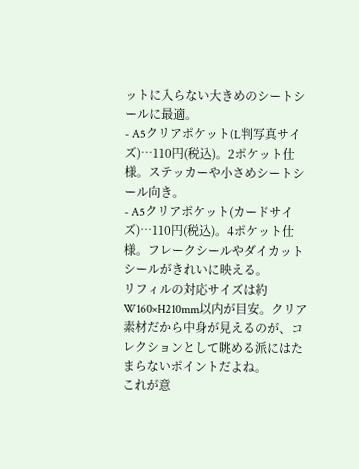ットに入らない大きめのシートシールに最適。
- A5クリアポケット(L判写真サイズ)…110円(税込)。2ポケット仕様。ステッカーや小さめシートシール向き。
- A5クリアポケット(カードサイズ)…110円(税込)。4ポケット仕様。フレークシールやダイカットシールがきれいに映える。
リフィルの対応サイズは約W160×H210mm以内が目安。クリア素材だから中身が見えるのが、コレクションとして眺める派にはたまらないポイントだよね。
これが意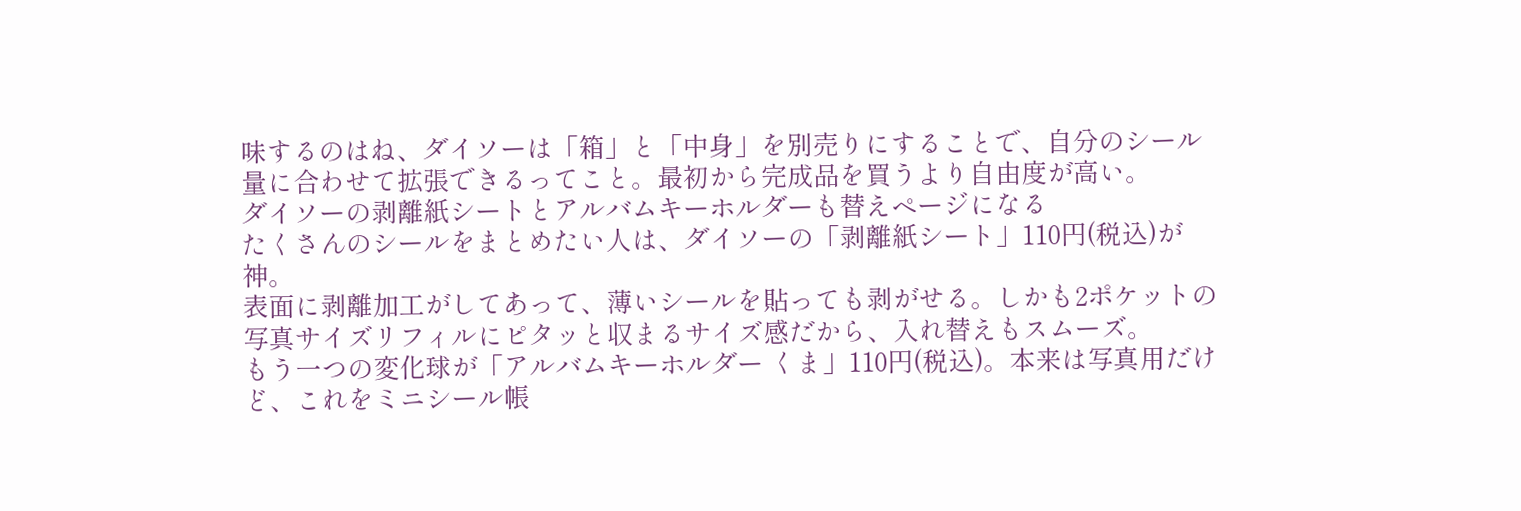味するのはね、ダイソーは「箱」と「中身」を別売りにすることで、自分のシール量に合わせて拡張できるってこと。最初から完成品を買うより自由度が高い。
ダイソーの剥離紙シートとアルバムキーホルダーも替えページになる
たくさんのシールをまとめたい人は、ダイソーの「剥離紙シート」110円(税込)が神。
表面に剥離加工がしてあって、薄いシールを貼っても剥がせる。しかも2ポケットの写真サイズリフィルにピタッと収まるサイズ感だから、入れ替えもスムーズ。
もう一つの変化球が「アルバムキーホルダー くま」110円(税込)。本来は写真用だけど、これをミニシール帳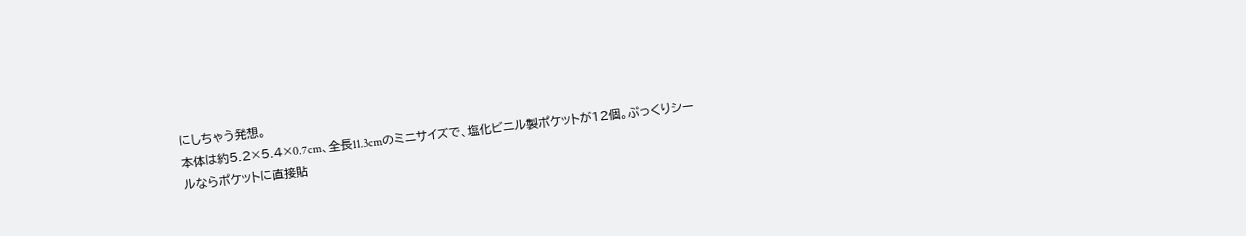にしちゃう発想。
本体は約5.2×5.4×0.7cm、全長11.3cmのミニサイズで、塩化ビニル製ポケットが12個。ぷっくりシールならポケットに直接貼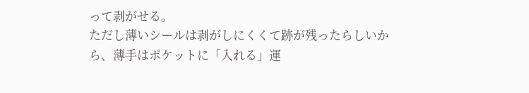って剥がせる。
ただし薄いシールは剥がしにくくて跡が残ったらしいから、薄手はポケットに「入れる」運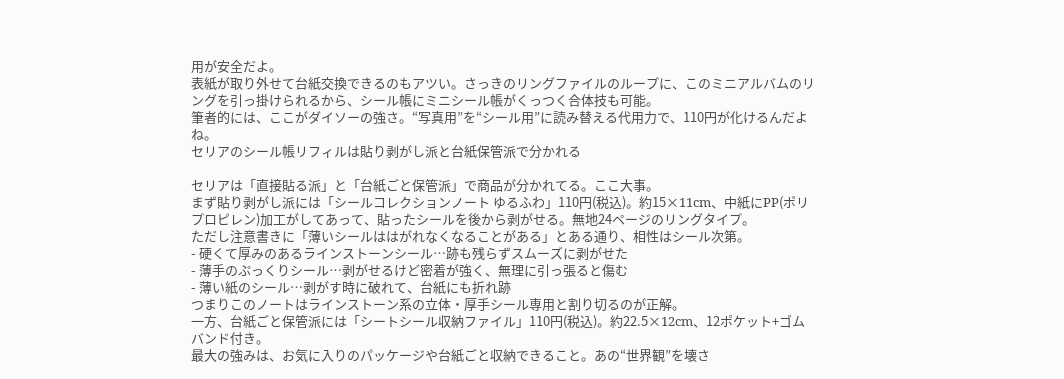用が安全だよ。
表紙が取り外せて台紙交換できるのもアツい。さっきのリングファイルのループに、このミニアルバムのリングを引っ掛けられるから、シール帳にミニシール帳がくっつく合体技も可能。
筆者的には、ここがダイソーの強さ。“写真用”を“シール用”に読み替える代用力で、110円が化けるんだよね。
セリアのシール帳リフィルは貼り剥がし派と台紙保管派で分かれる

セリアは「直接貼る派」と「台紙ごと保管派」で商品が分かれてる。ここ大事。
まず貼り剥がし派には「シールコレクションノート ゆるふわ」110円(税込)。約15×11cm、中紙にPP(ポリプロピレン)加工がしてあって、貼ったシールを後から剥がせる。無地24ページのリングタイプ。
ただし注意書きに「薄いシールははがれなくなることがある」とある通り、相性はシール次第。
- 硬くて厚みのあるラインストーンシール…跡も残らずスムーズに剥がせた
- 薄手のぷっくりシール…剥がせるけど密着が強く、無理に引っ張ると傷む
- 薄い紙のシール…剥がす時に破れて、台紙にも折れ跡
つまりこのノートはラインストーン系の立体・厚手シール専用と割り切るのが正解。
一方、台紙ごと保管派には「シートシール収納ファイル」110円(税込)。約22.5×12cm、12ポケット+ゴムバンド付き。
最大の強みは、お気に入りのパッケージや台紙ごと収納できること。あの“世界観”を壊さ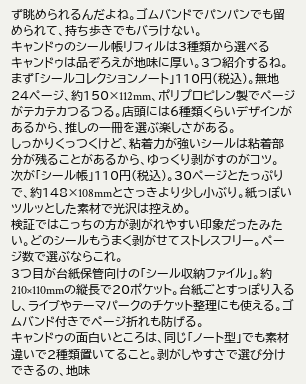ず眺められるんだよね。ゴムバンドでパンパンでも留められて、持ち歩きでもバラけない。
キャンドゥのシール帳リフィルは3種類から選べる
キャンドゥは品ぞろえが地味に厚い。3つ紹介するね。
まず「シールコレクションノート」110円(税込)。無地24ページ、約150×112mm、ポリプロピレン製でページがテカテカつるつる。店頭には6種類くらいデザインがあるから、推しの一冊を選ぶ楽しさがある。
しっかりくっつくけど、粘着力が強いシールは粘着部分が残ることがあるから、ゆっくり剥がすのがコツ。
次が「シール帳」110円(税込)。30ページとたっぷりで、約148×108mmとさっきより少し小ぶり。紙っぽいツルッとした素材で光沢は控えめ。
検証ではこっちの方が剥がれやすい印象だったみたい。どのシールもうまく剥がせてストレスフリー。ページ数で選ぶならこれ。
3つ目が台紙保管向けの「シール収納ファイル」。約210×110mmの縦長で20ポケット。台紙ごとすっぽり入るし、ライブやテーマパークのチケット整理にも使える。ゴムバンド付きでページ折れも防げる。
キャンドゥの面白いところは、同じ「ノート型」でも素材違いで2種類置いてること。剥がしやすさで選び分けできるの、地味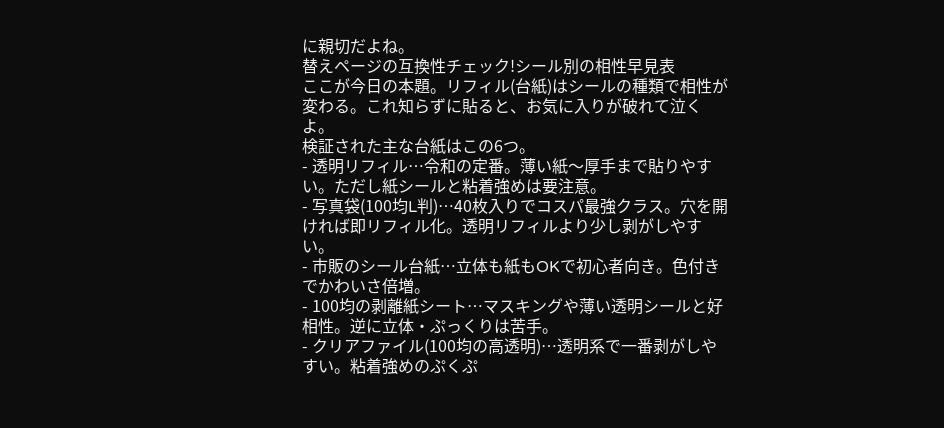に親切だよね。
替えページの互換性チェック!シール別の相性早見表
ここが今日の本題。リフィル(台紙)はシールの種類で相性が変わる。これ知らずに貼ると、お気に入りが破れて泣くよ。
検証された主な台紙はこの6つ。
- 透明リフィル…令和の定番。薄い紙〜厚手まで貼りやすい。ただし紙シールと粘着強めは要注意。
- 写真袋(100均L判)…40枚入りでコスパ最強クラス。穴を開ければ即リフィル化。透明リフィルより少し剥がしやすい。
- 市販のシール台紙…立体も紙もOKで初心者向き。色付きでかわいさ倍増。
- 100均の剥離紙シート…マスキングや薄い透明シールと好相性。逆に立体・ぷっくりは苦手。
- クリアファイル(100均の高透明)…透明系で一番剥がしやすい。粘着強めのぷくぷ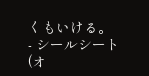くもいける。
- シールシート(オ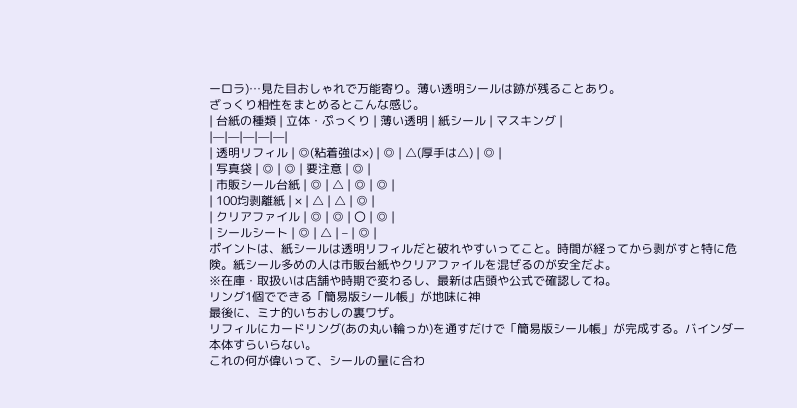ーロラ)…見た目おしゃれで万能寄り。薄い透明シールは跡が残ることあり。
ざっくり相性をまとめるとこんな感じ。
| 台紙の種類 | 立体・ぷっくり | 薄い透明 | 紙シール | マスキング |
|—|—|—|—|—|
| 透明リフィル | ◎(粘着強は×) | ◎ | △(厚手は△) | ◎ |
| 写真袋 | ◎ | ◎ | 要注意 | ◎ |
| 市販シール台紙 | ◎ | △ | ◎ | ◎ |
| 100均剥離紙 | × | △ | △ | ◎ |
| クリアファイル | ◎ | ◎ | 〇 | ◎ |
| シールシート | ◎ | △ | – | ◎ |
ポイントは、紙シールは透明リフィルだと破れやすいってこと。時間が経ってから剥がすと特に危険。紙シール多めの人は市販台紙やクリアファイルを混ぜるのが安全だよ。
※在庫・取扱いは店舗や時期で変わるし、最新は店頭や公式で確認してね。
リング1個でできる「簡易版シール帳」が地味に神
最後に、ミナ的いちおしの裏ワザ。
リフィルにカードリング(あの丸い輪っか)を通すだけで「簡易版シール帳」が完成する。バインダー本体すらいらない。
これの何が偉いって、シールの量に合わ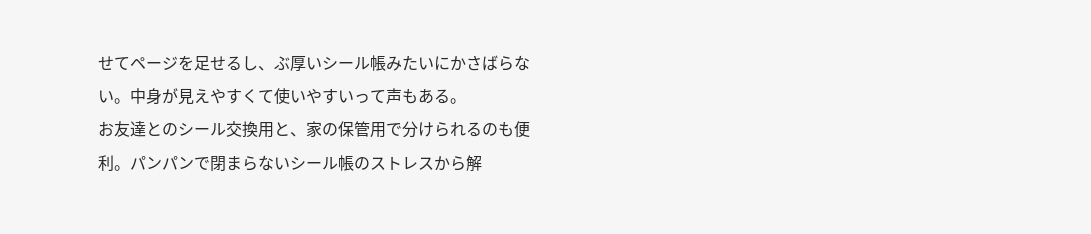せてページを足せるし、ぶ厚いシール帳みたいにかさばらない。中身が見えやすくて使いやすいって声もある。
お友達とのシール交換用と、家の保管用で分けられるのも便利。パンパンで閉まらないシール帳のストレスから解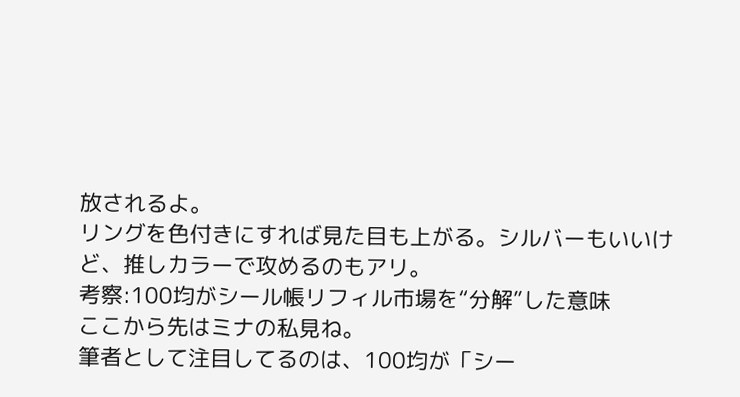放されるよ。
リングを色付きにすれば見た目も上がる。シルバーもいいけど、推しカラーで攻めるのもアリ。
考察:100均がシール帳リフィル市場を“分解”した意味
ここから先はミナの私見ね。
筆者として注目してるのは、100均が「シー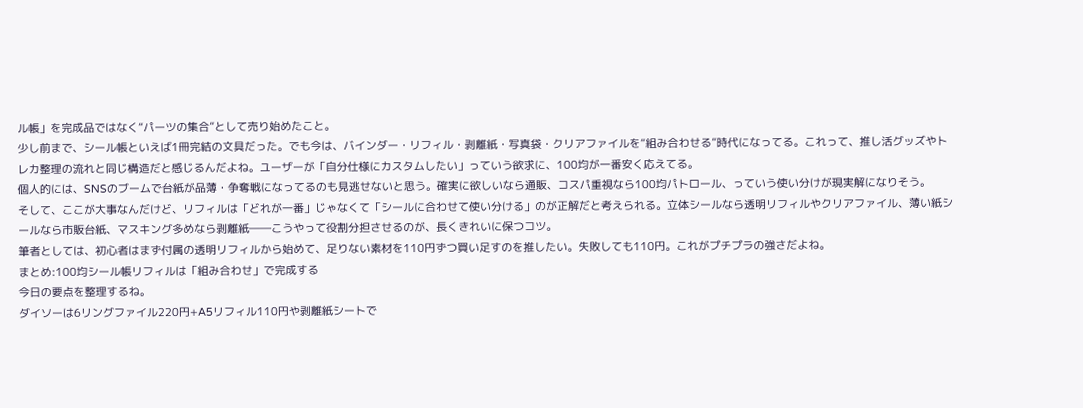ル帳」を完成品ではなく“パーツの集合”として売り始めたこと。
少し前まで、シール帳といえば1冊完結の文具だった。でも今は、バインダー・リフィル・剥離紙・写真袋・クリアファイルを“組み合わせる”時代になってる。これって、推し活グッズやトレカ整理の流れと同じ構造だと感じるんだよね。ユーザーが「自分仕様にカスタムしたい」っていう欲求に、100均が一番安く応えてる。
個人的には、SNSのブームで台紙が品薄・争奪戦になってるのも見逃せないと思う。確実に欲しいなら通販、コスパ重視なら100均パトロール、っていう使い分けが現実解になりそう。
そして、ここが大事なんだけど、リフィルは「どれが一番」じゃなくて「シールに合わせて使い分ける」のが正解だと考えられる。立体シールなら透明リフィルやクリアファイル、薄い紙シールなら市販台紙、マスキング多めなら剥離紙――こうやって役割分担させるのが、長くきれいに保つコツ。
筆者としては、初心者はまず付属の透明リフィルから始めて、足りない素材を110円ずつ買い足すのを推したい。失敗しても110円。これがプチプラの強さだよね。
まとめ:100均シール帳リフィルは「組み合わせ」で完成する
今日の要点を整理するね。
ダイソーは6リングファイル220円+A5リフィル110円や剥離紙シートで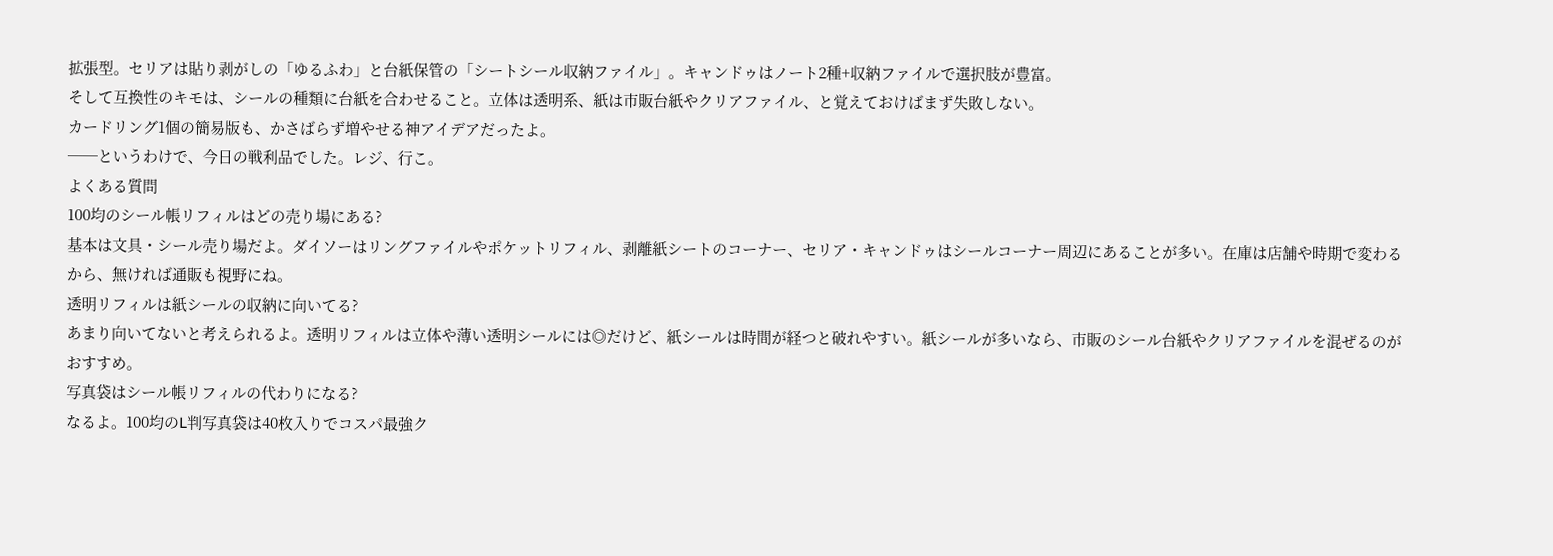拡張型。セリアは貼り剥がしの「ゆるふわ」と台紙保管の「シートシール収納ファイル」。キャンドゥはノート2種+収納ファイルで選択肢が豊富。
そして互換性のキモは、シールの種類に台紙を合わせること。立体は透明系、紙は市販台紙やクリアファイル、と覚えておけばまず失敗しない。
カードリング1個の簡易版も、かさばらず増やせる神アイデアだったよ。
──というわけで、今日の戦利品でした。レジ、行こ。
よくある質問
100均のシール帳リフィルはどの売り場にある?
基本は文具・シール売り場だよ。ダイソーはリングファイルやポケットリフィル、剥離紙シートのコーナー、セリア・キャンドゥはシールコーナー周辺にあることが多い。在庫は店舗や時期で変わるから、無ければ通販も視野にね。
透明リフィルは紙シールの収納に向いてる?
あまり向いてないと考えられるよ。透明リフィルは立体や薄い透明シールには◎だけど、紙シールは時間が経つと破れやすい。紙シールが多いなら、市販のシール台紙やクリアファイルを混ぜるのがおすすめ。
写真袋はシール帳リフィルの代わりになる?
なるよ。100均のL判写真袋は40枚入りでコスパ最強ク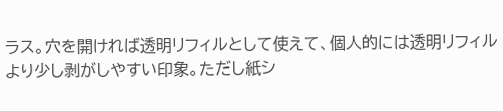ラス。穴を開ければ透明リフィルとして使えて、個人的には透明リフィルより少し剥がしやすい印象。ただし紙シ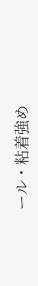ール・粘着強め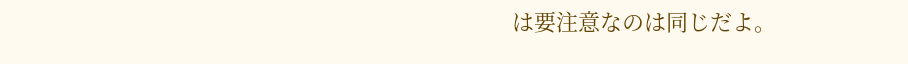は要注意なのは同じだよ。